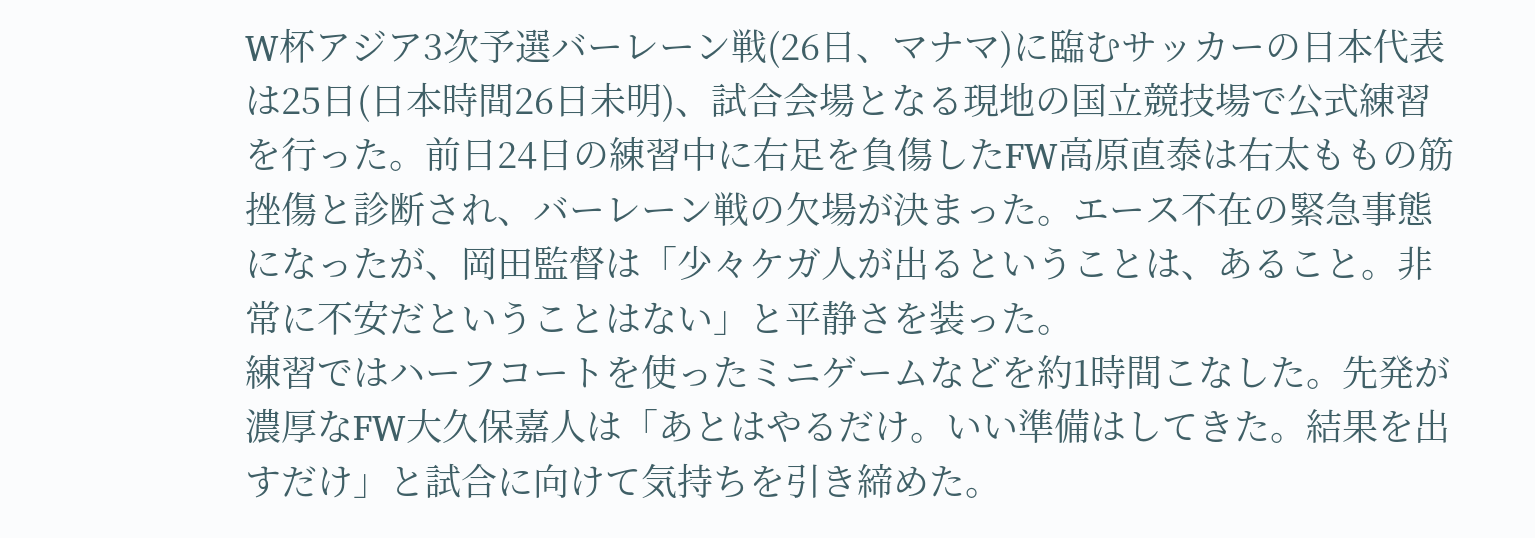W杯アジア3次予選バーレーン戦(26日、マナマ)に臨むサッカーの日本代表は25日(日本時間26日未明)、試合会場となる現地の国立競技場で公式練習を行った。前日24日の練習中に右足を負傷したFW高原直泰は右太ももの筋挫傷と診断され、バーレーン戦の欠場が決まった。エース不在の緊急事態になったが、岡田監督は「少々ケガ人が出るということは、あること。非常に不安だということはない」と平静さを装った。
練習ではハーフコートを使ったミニゲームなどを約1時間こなした。先発が濃厚なFW大久保嘉人は「あとはやるだけ。いい準備はしてきた。結果を出すだけ」と試合に向けて気持ちを引き締めた。